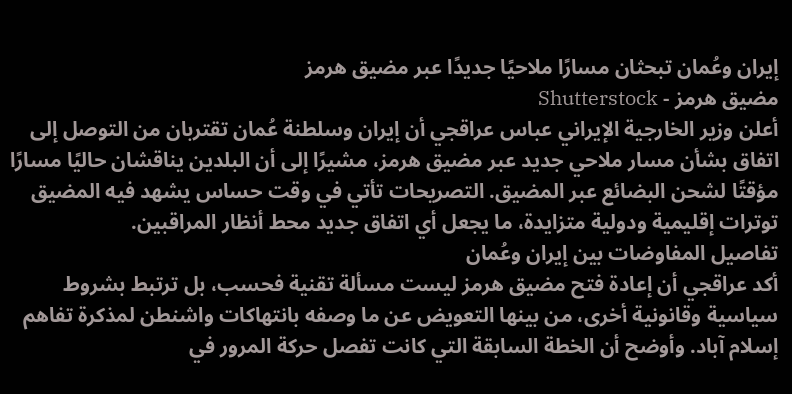إيران وعُمان تبحثان مسارًا ملاحيًا جديدًا عبر مضيق هرمز
مضيق هرمز - Shutterstock
أعلن وزير الخارجية الإيراني عباس عراقجي أن إيران وسلطنة عُمان تقتربان من التوصل إلى اتفاق بشأن مسار ملاحي جديد عبر مضيق هرمز، مشيرًا إلى أن البلدين يناقشان حاليًا مسارًا مؤقتًا لشحن البضائع عبر المضيق. التصريحات تأتي في وقت حساس يشهد فيه المضيق توترات إقليمية ودولية متزايدة، ما يجعل أي اتفاق جديد محط أنظار المراقبين.
تفاصيل المفاوضات بين إيران وعُمان
أكد عراقجي أن إعادة فتح مضيق هرمز ليست مسألة تقنية فحسب، بل ترتبط بشروط سياسية وقانونية أخرى، من بينها التعويض عن ما وصفه بانتهاكات واشنطن لمذكرة تفاهم إسلام آباد. وأوضح أن الخطة السابقة التي كانت تفصل حركة المرور في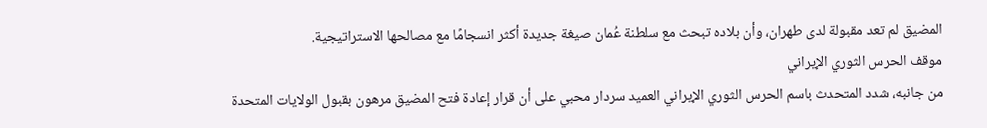المضيق لم تعد مقبولة لدى طهران، وأن بلاده تبحث مع سلطنة عُمان صيغة جديدة أكثر انسجامًا مع مصالحها الاستراتيجية.
موقف الحرس الثوري الإيراني
من جانبه، شدد المتحدث باسم الحرس الثوري الإيراني العميد سردار محبي على أن قرار إعادة فتح المضيق مرهون بقبول الولايات المتحدة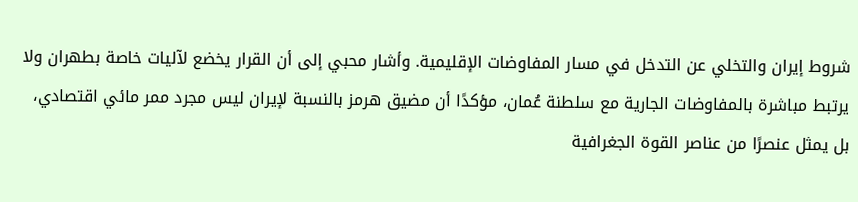شروط إيران والتخلي عن التدخل في مسار المفاوضات الإقليمية. وأشار محبي إلى أن القرار يخضع لآليات خاصة بطهران ولا يرتبط مباشرة بالمفاوضات الجارية مع سلطنة عُمان، مؤكدًا أن مضيق هرمز بالنسبة لإيران ليس مجرد ممر مائي اقتصادي، بل يمثل عنصرًا من عناصر القوة الجغرافية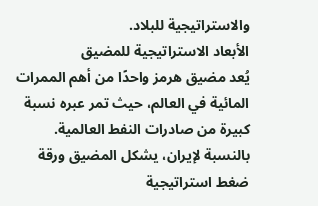والاستراتيجية للبلاد.
الأبعاد الاستراتيجية للمضيق
يُعد مضيق هرمز واحدًا من أهم الممرات المائية في العالم، حيث تمر عبره نسبة كبيرة من صادرات النفط العالمية. بالنسبة لإيران، يشكل المضيق ورقة ضغط استراتيجية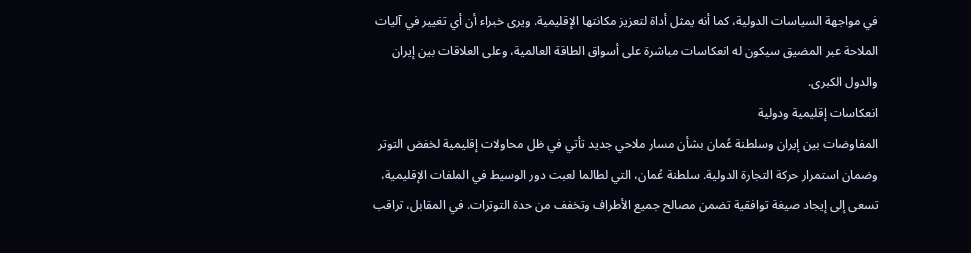في مواجهة السياسات الدولية، كما أنه يمثل أداة لتعزيز مكانتها الإقليمية. ويرى خبراء أن أي تغيير في آليات الملاحة عبر المضيق سيكون له انعكاسات مباشرة على أسواق الطاقة العالمية، وعلى العلاقات بين إيران والدول الكبرى.
انعكاسات إقليمية ودولية
المفاوضات بين إيران وسلطنة عُمان بشأن مسار ملاحي جديد تأتي في ظل محاولات إقليمية لخفض التوتر وضمان استمرار حركة التجارة الدولية. سلطنة عُمان، التي لطالما لعبت دور الوسيط في الملفات الإقليمية، تسعى إلى إيجاد صيغة توافقية تضمن مصالح جميع الأطراف وتخفف من حدة التوترات. في المقابل، تراقب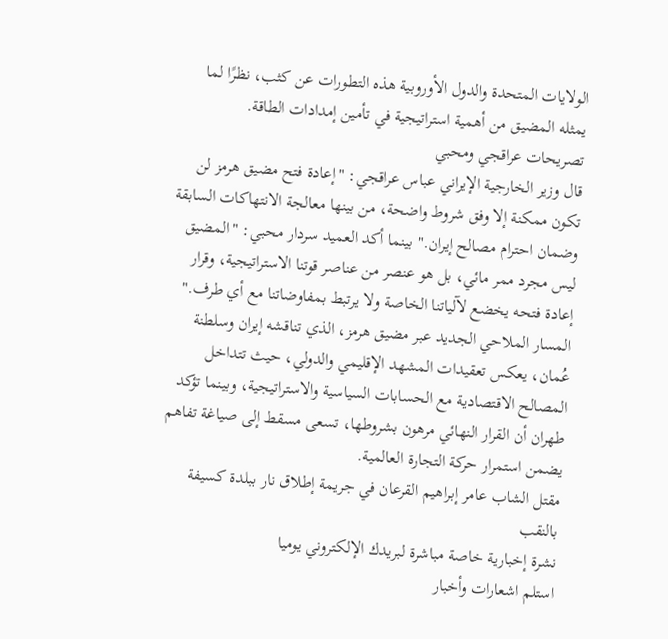الولايات المتحدة والدول الأوروبية هذه التطورات عن كثب، نظرًا لما يمثله المضيق من أهمية استراتيجية في تأمين إمدادات الطاقة.
تصريحات عراقجي ومحبي
قال وزير الخارجية الإيراني عباس عراقجي: "إعادة فتح مضيق هرمز لن تكون ممكنة إلا وفق شروط واضحة، من بينها معالجة الانتهاكات السابقة وضمان احترام مصالح إيران." بينما أكد العميد سردار محبي: "المضيق ليس مجرد ممر مائي، بل هو عنصر من عناصر قوتنا الاستراتيجية، وقرار إعادة فتحه يخضع لآلياتنا الخاصة ولا يرتبط بمفاوضاتنا مع أي طرف."
المسار الملاحي الجديد عبر مضيق هرمز، الذي تناقشه إيران وسلطنة عُمان، يعكس تعقيدات المشهد الإقليمي والدولي، حيث تتداخل المصالح الاقتصادية مع الحسابات السياسية والاستراتيجية، وبينما تؤكد طهران أن القرار النهائي مرهون بشروطها، تسعى مسقط إلى صياغة تفاهم يضمن استمرار حركة التجارة العالمية.
مقتل الشاب عامر إبراهيم القرعان في جريمة إطلاق نار ببلدة كسيفة بالنقب
نشرة إخبارية خاصة مباشرة لبريدك الإلكتروني يوميا
استلم اشعارات وأخبار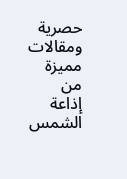حصرية ومقالات مميزة من إذاعة الشمس